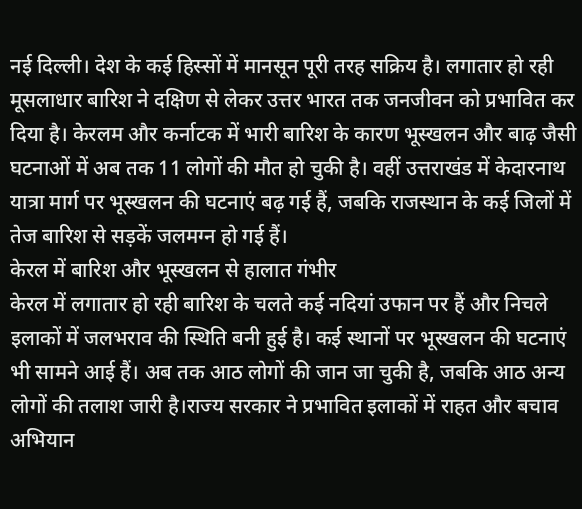नई दिल्ली। देश के कई हिस्सों में मानसून पूरी तरह सक्रिय है। लगातार हो रही मूसलाधार बारिश ने दक्षिण से लेकर उत्तर भारत तक जनजीवन को प्रभावित कर दिया है। केरलम और कर्नाटक में भारी बारिश के कारण भूस्खलन और बाढ़ जैसी घटनाओं में अब तक 11 लोगों की मौत हो चुकी है। वहीं उत्तराखंड में केदारनाथ यात्रा मार्ग पर भूस्खलन की घटनाएं बढ़ गई हैं, जबकि राजस्थान के कई जिलों में तेज बारिश से सड़कें जलमग्न हो गई हैं।
केरल में बारिश और भूस्खलन से हालात गंभीर
केरल में लगातार हो रही बारिश के चलते कई नदियां उफान पर हैं और निचले इलाकों में जलभराव की स्थिति बनी हुई है। कई स्थानों पर भूस्खलन की घटनाएं भी सामने आई हैं। अब तक आठ लोगों की जान जा चुकी है, जबकि आठ अन्य लोगों की तलाश जारी है।राज्य सरकार ने प्रभावित इलाकों में राहत और बचाव अभियान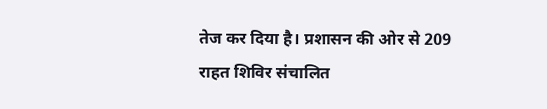तेज कर दिया है। प्रशासन की ओर से 209 राहत शिविर संचालित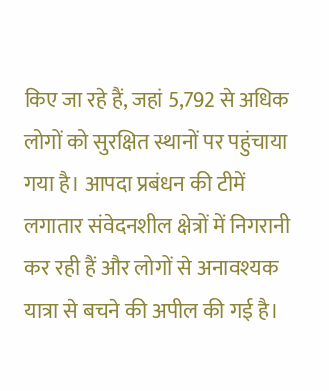किए जा रहे हैं, जहां 5,792 से अधिक लोगों को सुरक्षित स्थानों पर पहुंचाया गया है। आपदा प्रबंधन की टीमें लगातार संवेदनशील क्षेत्रों में निगरानी कर रही हैं और लोगों से अनावश्यक यात्रा से बचने की अपील की गई है।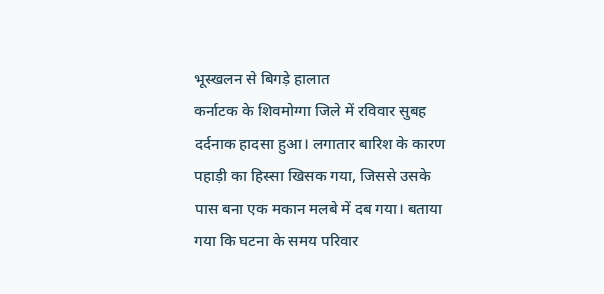भूस्खलन से बिगड़े हालात
कर्नाटक के शिवमोग्गा जिले में रविवार सुबह दर्दनाक हादसा हुआ। लगातार बारिश के कारण पहाड़ी का हिस्सा खिसक गया, जिससे उसके पास बना एक मकान मलबे में दब गया। बताया गया कि घटना के समय परिवार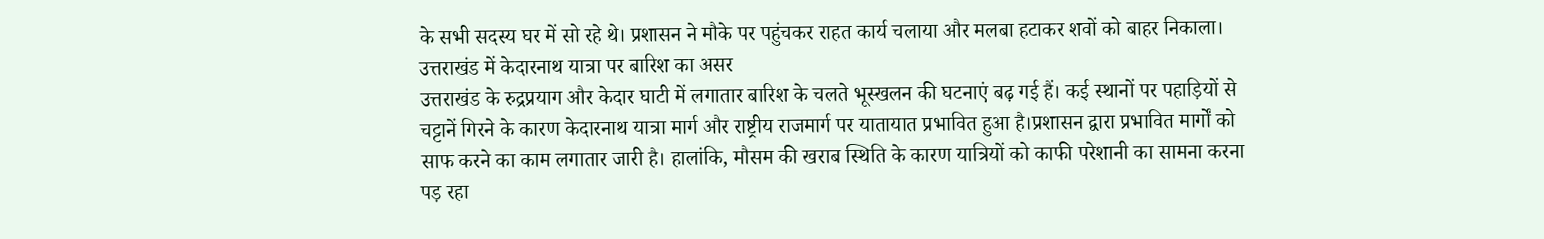के सभी सदस्य घर में सो रहे थे। प्रशासन ने मौके पर पहुंचकर राहत कार्य चलाया और मलबा हटाकर शवों को बाहर निकाला।
उत्तराखंड में केदारनाथ यात्रा पर बारिश का असर
उत्तराखंड के रुद्रप्रयाग और केदार घाटी में लगातार बारिश के चलते भूस्खलन की घटनाएं बढ़ गई हैं। कई स्थानों पर पहाड़ियों से चट्टानें गिरने के कारण केदारनाथ यात्रा मार्ग और राष्ट्रीय राजमार्ग पर यातायात प्रभावित हुआ है।प्रशासन द्वारा प्रभावित मार्गों को साफ करने का काम लगातार जारी है। हालांकि, मौसम की खराब स्थिति के कारण यात्रियों को काफी परेशानी का सामना करना पड़ रहा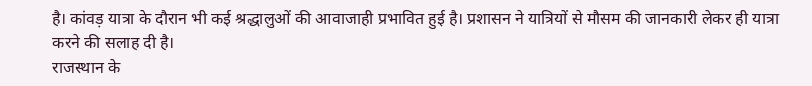है। कांवड़ यात्रा के दौरान भी कई श्रद्धालुओं की आवाजाही प्रभावित हुई है। प्रशासन ने यात्रियों से मौसम की जानकारी लेकर ही यात्रा करने की सलाह दी है।
राजस्थान के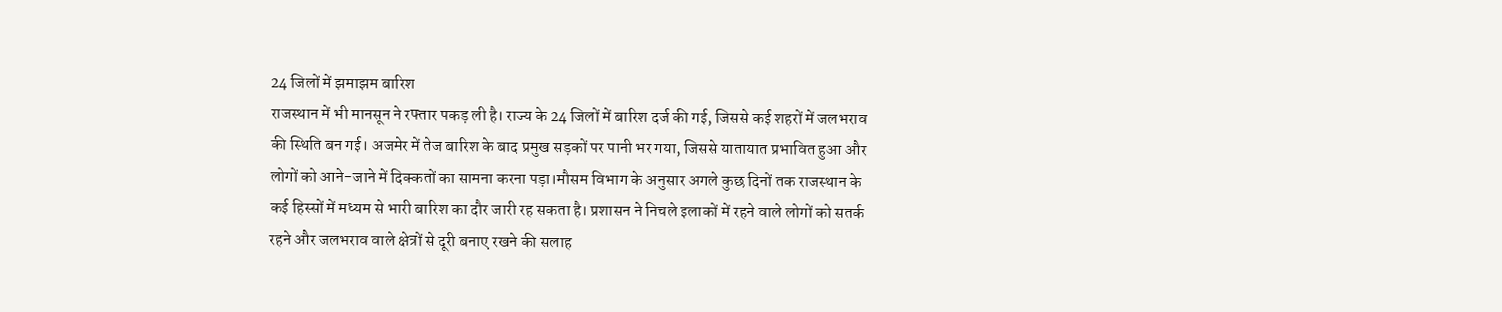24 जिलों में झमाझम बारिश
राजस्थान में भी मानसून ने रफ्तार पकड़ ली है। राज्य के 24 जिलों में बारिश दर्ज की गई, जिससे कई शहरों में जलभराव की स्थिति बन गई। अजमेर में तेज बारिश के बाद प्रमुख सड़कों पर पानी भर गया, जिससे यातायात प्रभावित हुआ और लोगों को आने-जाने में दिक्कतों का सामना करना पड़ा।मौसम विभाग के अनुसार अगले कुछ दिनों तक राजस्थान के कई हिस्सों में मध्यम से भारी बारिश का दौर जारी रह सकता है। प्रशासन ने निचले इलाकों में रहने वाले लोगों को सतर्क रहने और जलभराव वाले क्षेत्रों से दूरी बनाए रखने की सलाह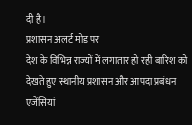दी है।
प्रशासन अलर्ट मोड पर
देश के विभिन्न राज्यों में लगातार हो रही बारिश को देखते हुए स्थानीय प्रशासन और आपदा प्रबंधन एजेंसियां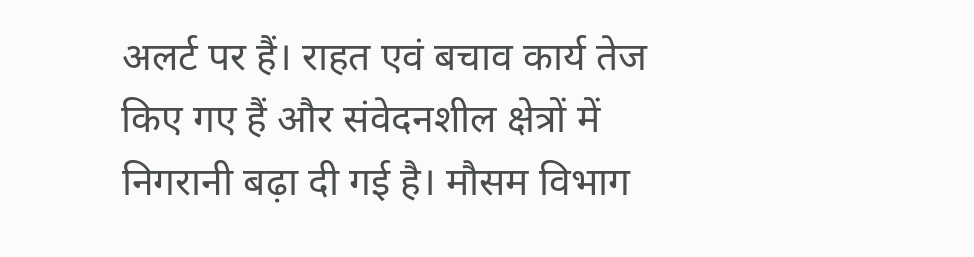अलर्ट पर हैं। राहत एवं बचाव कार्य तेज किए गए हैं और संवेदनशील क्षेत्रों में निगरानी बढ़ा दी गई है। मौसम विभाग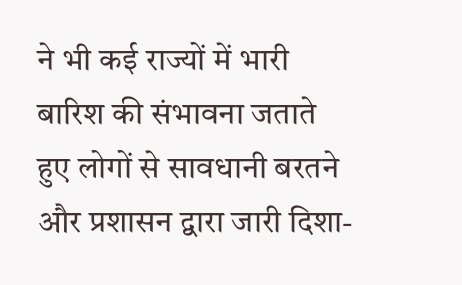ने भी कई राज्यों में भारी बारिश की संभावना जताते हुए लोगों से सावधानी बरतने और प्रशासन द्वारा जारी दिशा-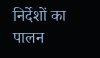निर्देशों का पालन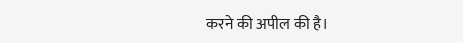करने की अपील की है।